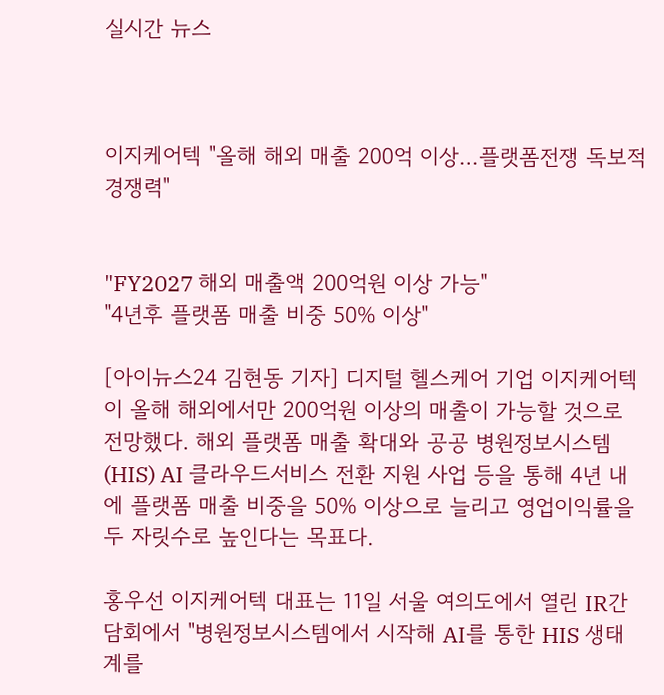실시간 뉴스



이지케어텍 "올해 해외 매출 200억 이상…플랫폼전쟁 독보적 경쟁력"


"FY2027 해외 매출액 200억원 이상 가능"
"4년후 플랫폼 매출 비중 50% 이상"

[아이뉴스24 김현동 기자] 디지털 헬스케어 기업 이지케어텍이 올해 해외에서만 200억원 이상의 매출이 가능할 것으로 전망했다. 해외 플랫폼 매출 확대와 공공 병원정보시스템(HIS) AI 클라우드서비스 전환 지원 사업 등을 통해 4년 내에 플랫폼 매출 비중을 50% 이상으로 늘리고 영업이익률을 두 자릿수로 높인다는 목표다.

홍우선 이지케어텍 대표는 11일 서울 여의도에서 열린 IR간담회에서 "병원정보시스템에서 시작해 AI를 통한 HIS 생태계를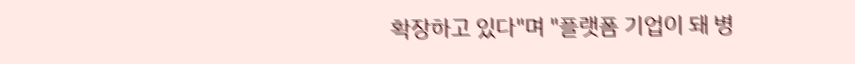확장하고 있다"며 "플랫폼 기업이 돼 병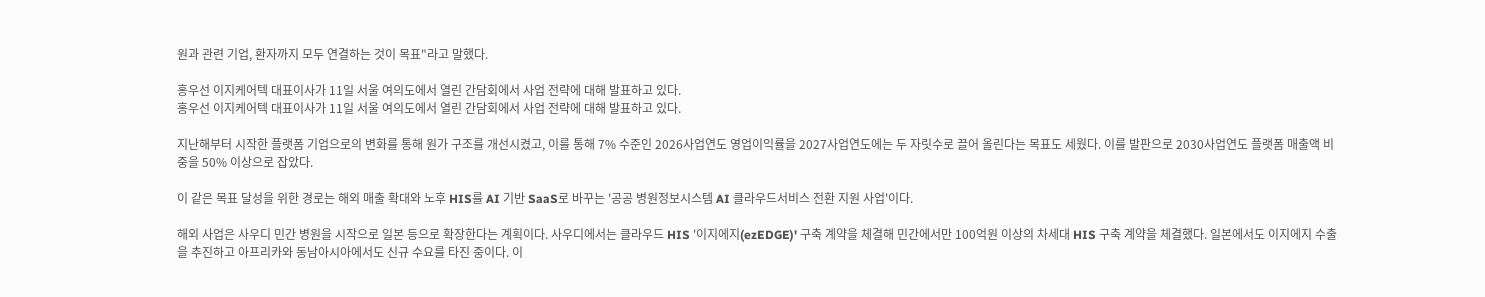원과 관련 기업, 환자까지 모두 연결하는 것이 목표"라고 말했다.

홍우선 이지케어텍 대표이사가 11일 서울 여의도에서 열린 간담회에서 사업 전략에 대해 발표하고 있다.
홍우선 이지케어텍 대표이사가 11일 서울 여의도에서 열린 간담회에서 사업 전략에 대해 발표하고 있다.

지난해부터 시작한 플랫폼 기업으로의 변화를 통해 원가 구조를 개선시켰고, 이를 통해 7% 수준인 2026사업연도 영업이익률을 2027사업연도에는 두 자릿수로 끌어 올린다는 목표도 세웠다. 이를 발판으로 2030사업연도 플랫폼 매출액 비중을 50% 이상으로 잡았다.

이 같은 목표 달성을 위한 경로는 해외 매출 확대와 노후 HIS를 AI 기반 SaaS로 바꾸는 '공공 병원정보시스템 AI 클라우드서비스 전환 지원 사업'이다.

해외 사업은 사우디 민간 병원을 시작으로 일본 등으로 확장한다는 계획이다. 사우디에서는 클라우드 HIS '이지에지(ezEDGE)' 구축 계약을 체결해 민간에서만 100억원 이상의 차세대 HIS 구축 계약을 체결했다. 일본에서도 이지에지 수출을 추진하고 아프리카와 동남아시아에서도 신규 수요를 타진 중이다. 이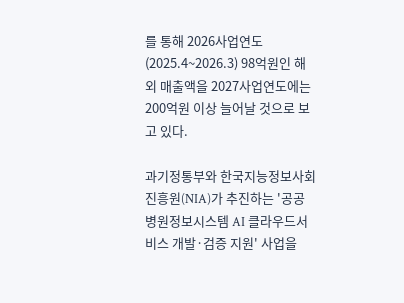를 통해 2026사업연도(2025.4~2026.3) 98억원인 해외 매출액을 2027사업연도에는 200억원 이상 늘어날 것으로 보고 있다.

과기정통부와 한국지능정보사회진흥원(NIA)가 추진하는 '공공 병원정보시스템 AI 클라우드서비스 개발·검증 지원' 사업을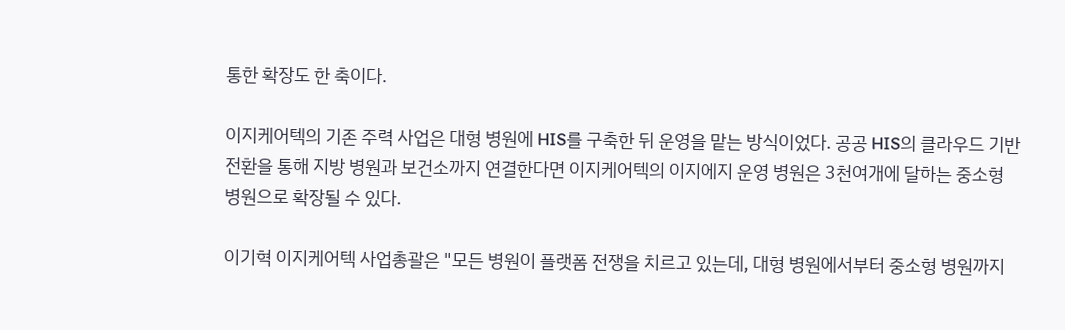통한 확장도 한 축이다.

이지케어텍의 기존 주력 사업은 대형 병원에 HIS를 구축한 뒤 운영을 맡는 방식이었다. 공공 HIS의 클라우드 기반 전환을 통해 지방 병원과 보건소까지 연결한다면 이지케어텍의 이지에지 운영 병원은 3천여개에 달하는 중소형 병원으로 확장될 수 있다.

이기혁 이지케어텍 사업총괄은 "모든 병원이 플랫폼 전쟁을 치르고 있는데, 대형 병원에서부터 중소형 병원까지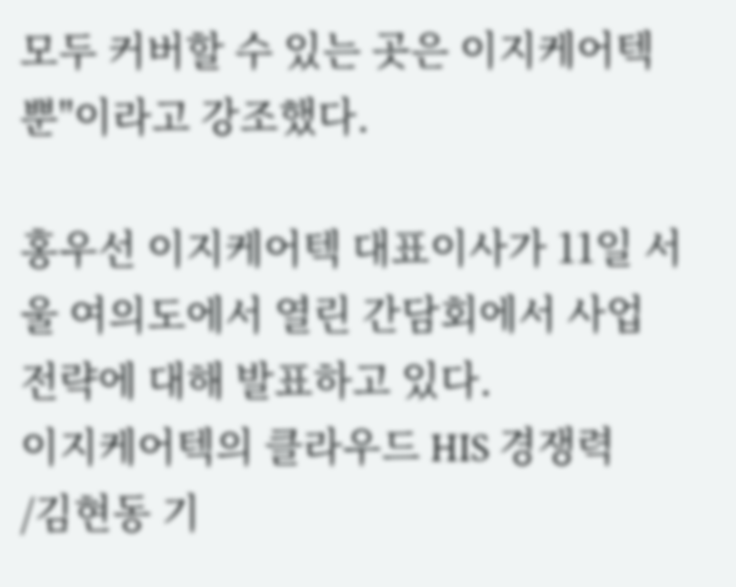모두 커버할 수 있는 곳은 이지케어텍뿐"이라고 강조했다.

홍우선 이지케어텍 대표이사가 11일 서울 여의도에서 열린 간담회에서 사업 전략에 대해 발표하고 있다.
이지케어텍의 클라우드 HIS 경쟁력
/김현동 기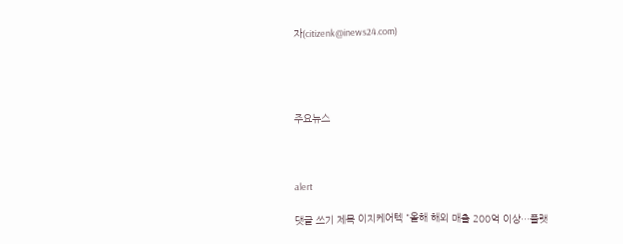자(citizenk@inews24.com)




주요뉴스



alert

댓글 쓰기 제목 이지케어텍 "올해 해외 매출 200억 이상…플랫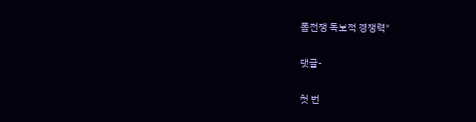폼전쟁 독보적 경쟁력"

댓글-

첫 번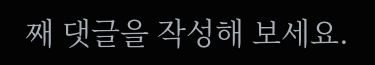째 댓글을 작성해 보세요.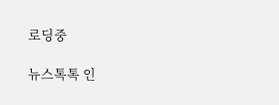로딩중

뉴스톡톡 인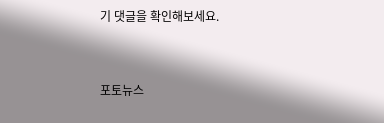기 댓글을 확인해보세요.



포토뉴스